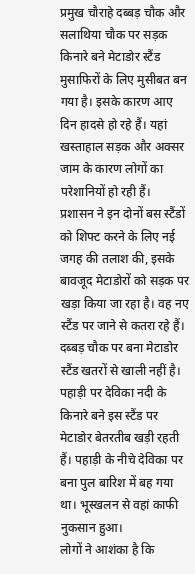प्रमुख चौराहे दब्बड़ चौक और सलाथिया चौक पर सड़क किनारे बने मेटाडोर स्टैंड मुसाफिरों के लिए मुसीबत बन गया है। इसके कारण आए दिन हादसे हो रहे हैं। यहां खस्ताहाल सड़क और अक्सर जाम के कारण लोगों का परेशानियों हो रही हैं।
प्रशासन ने इन दोनों बस स्टैंडों को शिफ्ट करने के लिए नई जगह की तलाश की, इसके बावजूद मेटाडोरों को सड़क पर खड़ा किया जा रहा है। वह नए स्टैंड पर जाने से कतरा रहे हैं।
दब्बड़ चौक पर बना मेटाडोर स्टैंड खतरों से खाली नहीं है। पहाड़ी पर देविका नदी के किनारे बने इस स्टैंड पर मेटाडोर बेतरतीब खड़ी रहती हैं। पहाड़ी के नीचे देविका पर बना पुल बारिश में बह गया था। भूस्खलन से वहां काफी नुकसान हुआ।
लोगों ने आशंका है कि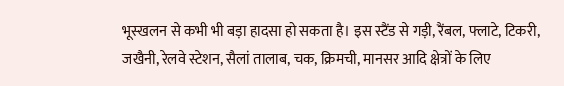भूस्खलन से कभी भी बड़ा हादसा हो सकता है। इस स्टैंड से गड़ी, रैंबल, फ्लाटे, टिकरी, जखैनी, रेलवे स्टेशन, सैलां तालाब, चक, क्रिमची, मानसर आदि क्षेत्रों के लिए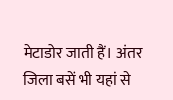मेटाडोर जाती हैं। अंतर जिला बसें भी यहां से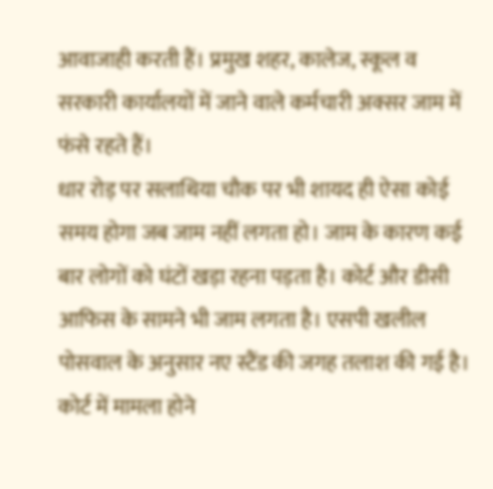आवाजाही करती हैं। प्रमुख शहर, कालेज, स्कूल व सरकारी कार्यालयों में जाने वाले कर्मचारी अक्सर जाम में फंसे रहते हैं।
धार रोड़ पर सलाथिया चौक पर भी शायद ही ऐसा कोई समय होगा जब जाम नहीं लगता हो। जाम के कारण कई बार लोगों को घंटों खड़ा रहना पड़ता है। कोर्ट और डीसी आफिस के सामने भी जाम लगता है। एसपी खलील पोसवाल के अनुसार नए स्टैंड की जगह तलाश की गई है।
कोर्ट में मामला होने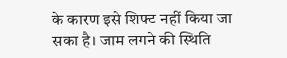के कारण इसे शिफ्ट नहीं किया जा सका है। जाम लगने की स्थिति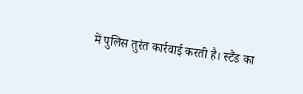में पुलिस तुरंत कार्रवाई करती है। स्टैंड का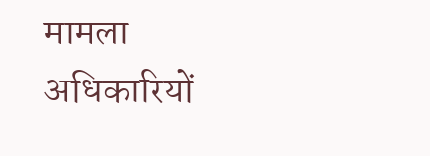मामला अधिकारियों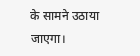के सामने उठाया जाएगा।